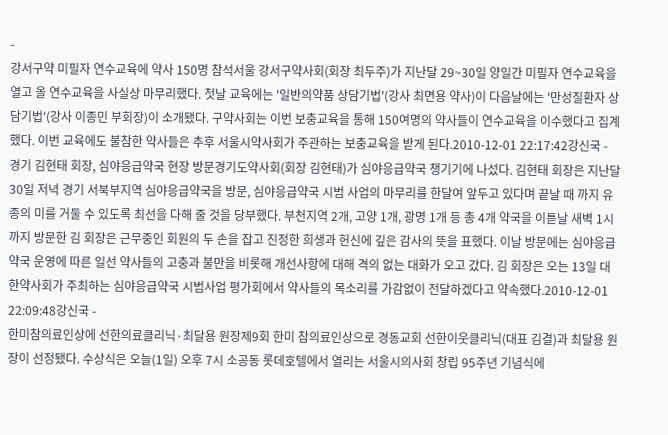-
강서구약 미필자 연수교육에 약사 150명 참석서울 강서구약사회(회장 최두주)가 지난달 29~30일 양일간 미필자 연수교육을 열고 올 연수교육을 사실상 마무리했다. 첫날 교육에는 '일반의약품 상담기법'(강사 최면용 약사)이 다음날에는 '만성질환자 상담기법'(강사 이종민 부회장)이 소개됐다. 구약사회는 이번 보충교육을 통해 150여명의 약사들이 연수교육을 이수했다고 집계했다. 이번 교육에도 불참한 약사들은 추후 서울시약사회가 주관하는 보충교육을 받게 된다.2010-12-01 22:17:42강신국 -
경기 김현태 회장, 심야응급약국 현장 방문경기도약사회(회장 김현태)가 심야응급약국 챙기기에 나섰다. 김현태 회장은 지난달 30일 저녁 경기 서북부지역 심야응급약국을 방문, 심야응급약국 시범 사업의 마무리를 한달여 앞두고 있다며 끝날 때 까지 유종의 미를 거둘 수 있도록 최선을 다해 줄 것을 당부했다. 부천지역 2개, 고양 1개, 광명 1개 등 총 4개 약국을 이튿날 새벽 1시까지 방문한 김 회장은 근무중인 회원의 두 손을 잡고 진정한 희생과 헌신에 깊은 감사의 뜻을 표했다. 이날 방문에는 심야응급약국 운영에 따른 일선 약사들의 고충과 불만을 비롯해 개선사항에 대해 격의 없는 대화가 오고 갔다. 김 회장은 오는 13일 대한약사회가 주최하는 심야응급약국 시범사업 평가회에서 약사들의 목소리를 가감없이 전달하겠다고 약속했다.2010-12-01 22:09:48강신국 -
한미참의료인상에 선한의료클리닉·최달용 원장제9회 한미 참의료인상으로 경동교회 선한이웃클리닉(대표 김결)과 최달용 원장이 선정됐다. 수상식은 오늘(1일) 오후 7시 소공동 롯데호텔에서 열리는 서울시의사회 창립 95주년 기념식에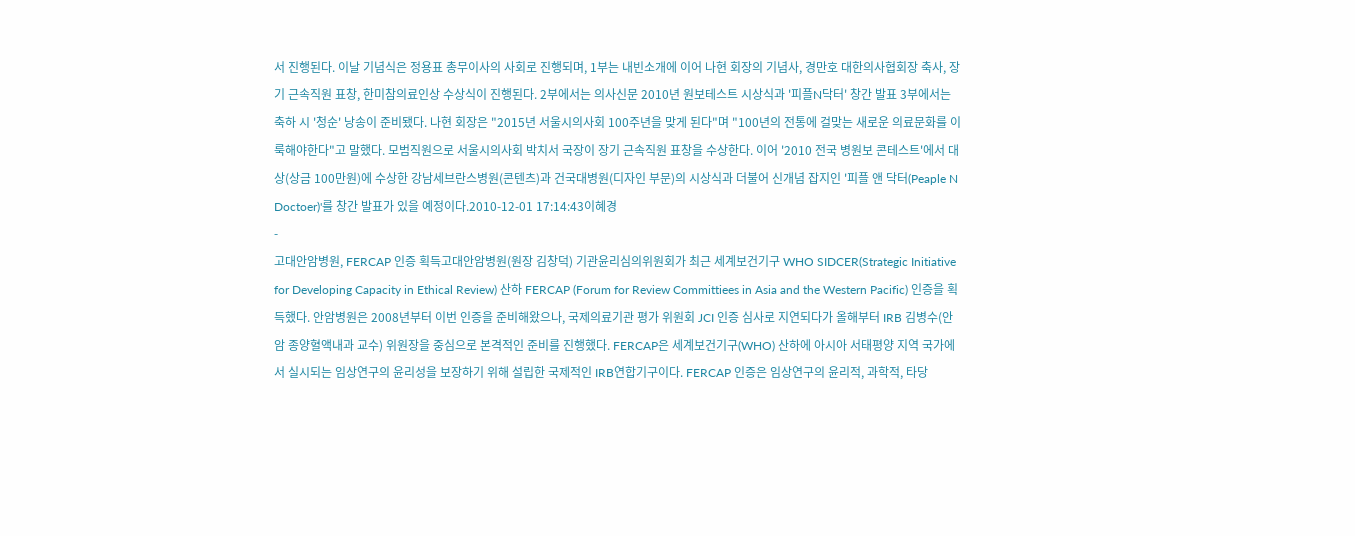서 진행된다. 이날 기념식은 정용표 총무이사의 사회로 진행되며, 1부는 내빈소개에 이어 나현 회장의 기념사, 경만호 대한의사협회장 축사, 장기 근속직원 표창, 한미참의료인상 수상식이 진행된다. 2부에서는 의사신문 2010년 원보테스트 시상식과 '피플N닥터' 창간 발표 3부에서는 축하 시 '청순' 낭송이 준비됐다. 나현 회장은 "2015년 서울시의사회 100주년을 맞게 된다"며 "100년의 전통에 걸맞는 새로운 의료문화를 이룩해야한다"고 말했다. 모범직원으로 서울시의사회 박치서 국장이 장기 근속직원 표창을 수상한다. 이어 '2010 전국 병원보 콘테스트'에서 대상(상금 100만원)에 수상한 강남세브란스병원(콘텐츠)과 건국대병원(디자인 부문)의 시상식과 더불어 신개념 잡지인 '피플 앤 닥터(Peaple N Doctoer)'를 창간 발표가 있을 예정이다.2010-12-01 17:14:43이혜경
-
고대안암병원, FERCAP 인증 획득고대안암병원(원장 김창덕) 기관윤리심의위원회가 최근 세계보건기구 WHO SIDCER(Strategic Initiative for Developing Capacity in Ethical Review) 산하 FERCAP (Forum for Review Committiees in Asia and the Western Pacific) 인증을 획득했다. 안암병원은 2008년부터 이번 인증을 준비해왔으나, 국제의료기관 평가 위원회 JCI 인증 심사로 지연되다가 올해부터 IRB 김병수(안암 종양혈액내과 교수) 위원장을 중심으로 본격적인 준비를 진행했다. FERCAP은 세계보건기구(WHO) 산하에 아시아 서태평양 지역 국가에서 실시되는 임상연구의 윤리성을 보장하기 위해 설립한 국제적인 IRB연합기구이다. FERCAP 인증은 임상연구의 윤리적, 과학적, 타당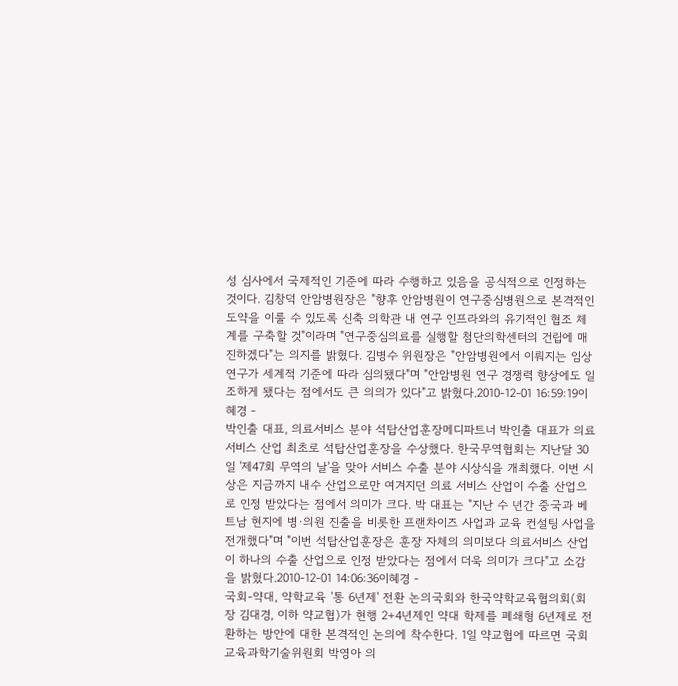성 심사에서 국제적인 기준에 따라 수행하고 있음을 공식적으로 인정하는 것이다. 김창덕 안암병원장은 "향후 안암병원이 연구중심병원으로 본격적인 도약을 이룰 수 있도록 신축 의학관 내 연구 인프라와의 유기적인 협조 체계를 구축할 것"이라며 "연구중심의료를 실행할 첨단의학센터의 건립에 매진하겠다"는 의지를 밝혔다. 김병수 위원장은 "안암병원에서 이뤄지는 임상 연구가 세계적 기준에 따라 심의됐다"며 "안암병원 연구 경쟁력 향상에도 일조하게 됐다는 점에서도 큰 의의가 있다"고 밝혔다.2010-12-01 16:59:19이혜경 -
박인출 대표, 의료서비스 분야 석탑산업훈장메디파트너 박인출 대표가 의료서비스 산업 최초로 석탑산업훈장을 수상했다. 한국무역협회는 지난달 30일 '제47회 무역의 날'을 맞아 서비스 수출 분야 시상식을 개최했다. 이번 시상은 지금까지 내수 산업으로만 여겨지던 의료 서비스 산업이 수출 산업으로 인정 받았다는 점에서 의미가 크다. 박 대표는 "지난 수 년간 중국과 베트남 현지에 병·의원 진출을 비롯한 프랜차이즈 사업과 교육 컨설팅 사업을 전개했다"며 "이번 석탑산업훈장은 훈장 자체의 의미보다 의료서비스 산업이 하나의 수출 산업으로 인정 받았다는 점에서 더욱 의미가 크다"고 소감을 밝혔다.2010-12-01 14:06:36이혜경 -
국회-약대, 약학교육 '통 6년제' 전환 논의국회와 한국약학교육협의회(회장 김대경, 이하 약교협)가 현행 2+4년제인 약대 학제를 폐쇄형 6년제로 전환하는 방안에 대한 본격적인 논의에 착수한다. 1일 약교협에 따르면 국회 교육과학기술위원회 박영아 의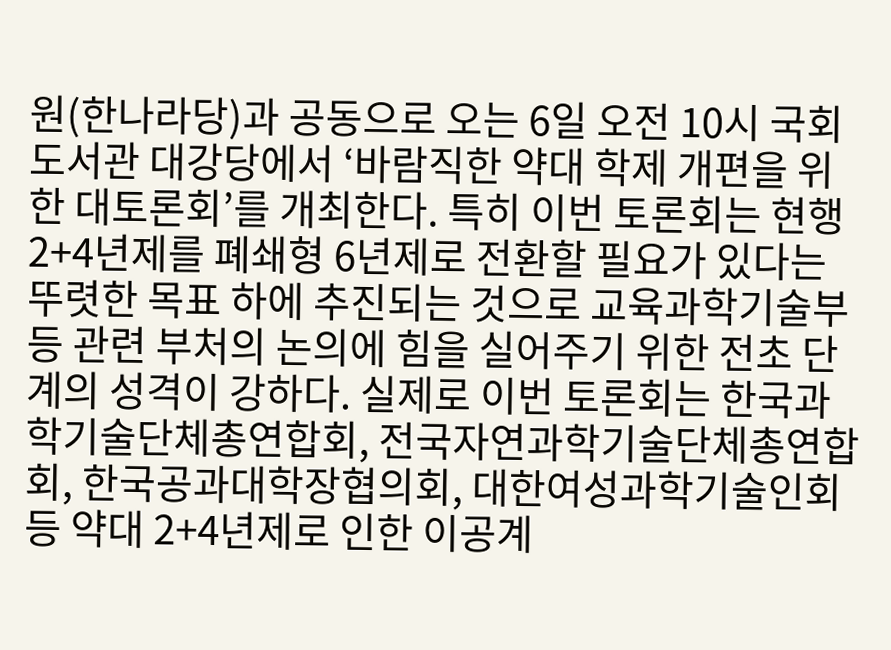원(한나라당)과 공동으로 오는 6일 오전 10시 국회도서관 대강당에서 ‘바람직한 약대 학제 개편을 위한 대토론회’를 개최한다. 특히 이번 토론회는 현행 2+4년제를 폐쇄형 6년제로 전환할 필요가 있다는 뚜렷한 목표 하에 추진되는 것으로 교육과학기술부 등 관련 부처의 논의에 힘을 실어주기 위한 전초 단계의 성격이 강하다. 실제로 이번 토론회는 한국과학기술단체총연합회, 전국자연과학기술단체총연합회, 한국공과대학장협의회, 대한여성과학기술인회 등 약대 2+4년제로 인한 이공계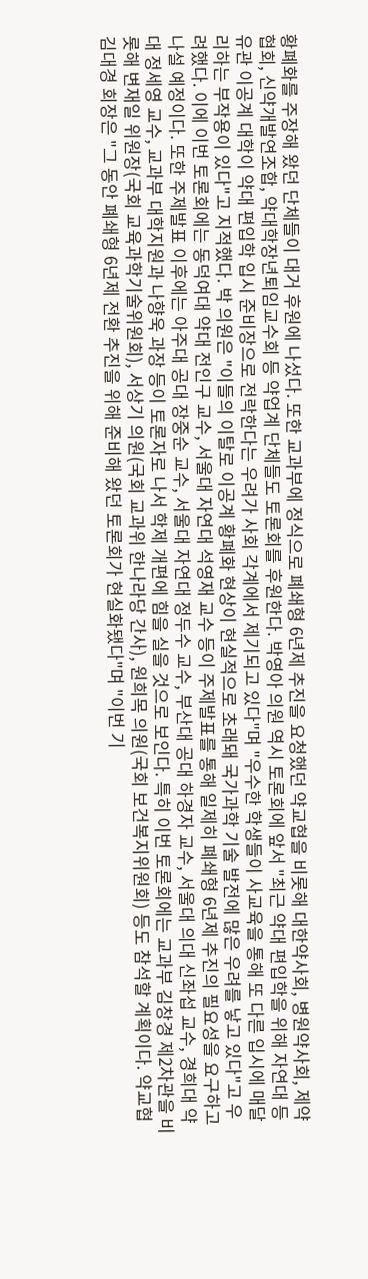황폐화를 주장해 왔던 단체들이 대거 후원에 나섰다. 또한 교과부에 정식으로 폐쇄형 6년제 추진을 요청했던 약교협을 비롯해 대한약사회, 병원약사회, 제약협회, 신약개발연조합, 약대학장년퇴임교수회 등 약업계 단체들도 토론회를 후원한다. 박영아 의원 역시 토론회에 앞서 "최근 약대 편입학을 위해 자연대 등 유관 이공계 대학이 약대 편입학 입시 준비장으로 전락한다는 우려가 사회 각계에서 제기되고 있다"며 "우수한 학생들이 사교육을 통해 또 다른 입시에 매달리하는 부작용이 있다"고 지적했다. 박 의원은 "이들의 이탈로 이공계 황폐화 현상이 현실적으로 초래돼 국가과학 기술 발전에 많은 우려를 낳고 있다"고 우려했다. 이에 이번 토론회에는 동덕여대 약대 전인구 교수, 서울대 자연대 석영재 교수 등이 주제발표를 통해 일제히 폐쇄형 6년제 추진의 필요성을 요구하고 나설 예정이다. 또한 주제발표 이후에는 아주대 공대 장중순 교수, 서울대 자연대 정두수 교수, 부산대 공대 하경자 교수, 서울대 의대 신좌섭 교수, 경희대 약대 정세영 교수, 교과부 대학지원과 나향욱 과장 등이 토론자로 나서 학제 개편에 힘을 실을 것으로 보인다. 특히 이번 토론회에는 교과부 김창경 제2차관을 비롯해 변재일 위원장(국회 교육과학기술위원회), 서상기 의원(국회 교과위 한나라당 간사), 원희목 의원(국회 보건복지위원회) 등도 참석할 계획이다. 약교협 김대경 회장은 "그 동안 폐쇄형 6년제 전환 추진을 위해 준비해 왔던 토론회가 현실화됐다"며 "이번 기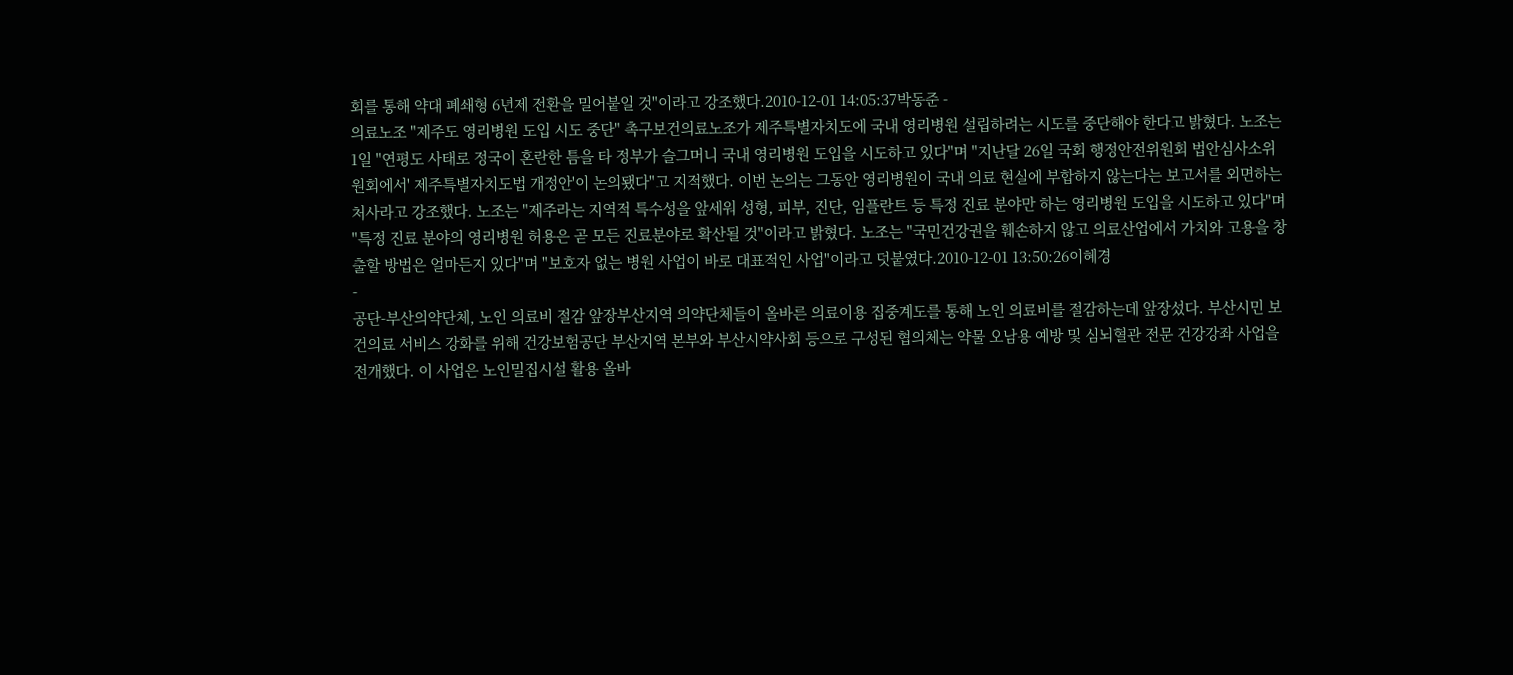회를 통해 약대 폐쇄형 6년제 전환을 밀어붙일 것"이라고 강조했다.2010-12-01 14:05:37박동준 -
의료노조 "제주도 영리병원 도입 시도 중단" 촉구보건의료노조가 제주특별자치도에 국내 영리병원 설립하려는 시도를 중단해야 한다고 밝혔다. 노조는 1일 "연평도 사태로 정국이 혼란한 틈을 타 정부가 슬그머니 국내 영리병원 도입을 시도하고 있다"며 "지난달 26일 국회 행정안전위원회 법안심사소위원회에서' 제주특별자치도법 개정안'이 논의됐다"고 지적했다. 이번 논의는 그동안 영리병원이 국내 의료 현실에 부합하지 않는다는 보고서를 외면하는 처사라고 강조했다. 노조는 "제주라는 지역적 특수성을 앞세워 성형, 피부, 진단, 임플란트 등 특정 진료 분야만 하는 영리병원 도입을 시도하고 있다"며 "특정 진료 분야의 영리병원 허용은 곧 모든 진료분야로 확산될 것"이라고 밝혔다. 노조는 "국민건강권을 훼손하지 않고 의료산업에서 가치와 고용을 창출할 방법은 얼마든지 있다"며 "보호자 없는 병원 사업이 바로 대표적인 사업"이라고 덧붙였다.2010-12-01 13:50:26이혜경
-
공단-부산의약단체, 노인 의료비 절감 앞장부산지역 의약단체들이 올바른 의료이용 집중계도를 통해 노인 의료비를 절감하는데 앞장섰다. 부산시민 보건의료 서비스 강화를 위해 건강보험공단 부산지역 본부와 부산시약사회 등으로 구성된 협의체는 약물 오남용 예방 및 심뇌혈관 전문 건강강좌 사업을 전개했다. 이 사업은 노인밀집시설 활용 올바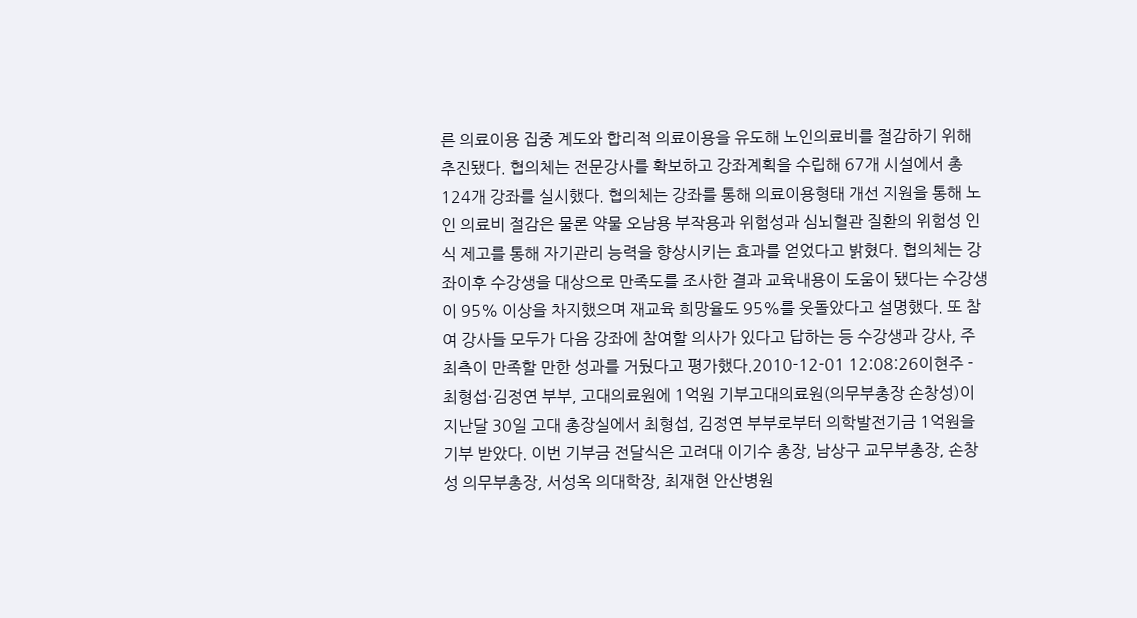른 의료이용 집중 계도와 합리적 의료이용을 유도해 노인의료비를 절감하기 위해 추진됐다. 협의체는 전문강사를 확보하고 강좌계획을 수립해 67개 시설에서 총 124개 강좌를 실시했다. 협의체는 강좌를 통해 의료이용형태 개선 지원을 통해 노인 의료비 절감은 물론 약물 오남용 부작용과 위험성과 심뇌혈관 질환의 위험성 인식 제고를 통해 자기관리 능력을 향상시키는 효과를 얻었다고 밝혔다. 협의체는 강좌이후 수강생을 대상으로 만족도를 조사한 결과 교육내용이 도움이 됐다는 수강생이 95% 이상을 차지했으며 재교육 희망율도 95%를 웃돌았다고 설명했다. 또 참여 강사들 모두가 다음 강좌에 참여할 의사가 있다고 답하는 등 수강생과 강사, 주최측이 만족할 만한 성과를 거뒀다고 평가했다.2010-12-01 12:08:26이현주 -
최형섭·김정연 부부, 고대의료원에 1억원 기부고대의료원(의무부총장 손창성)이 지난달 30일 고대 총장실에서 최형섭, 김정연 부부로부터 의학발전기금 1억원을 기부 받았다. 이번 기부금 전달식은 고려대 이기수 총장, 남상구 교무부총장, 손창성 의무부총장, 서성옥 의대학장, 최재현 안산병원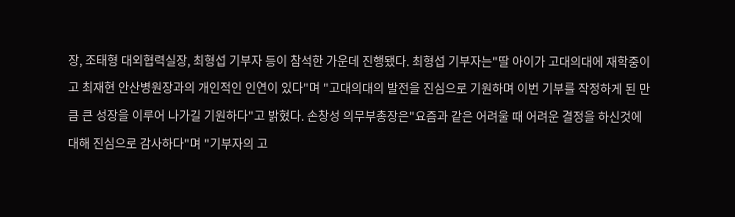장, 조태형 대외협력실장, 최형섭 기부자 등이 참석한 가운데 진행됐다. 최형섭 기부자는"딸 아이가 고대의대에 재학중이고 최재현 안산병원장과의 개인적인 인연이 있다"며 "고대의대의 발전을 진심으로 기원하며 이번 기부를 작정하게 된 만큼 큰 성장을 이루어 나가길 기원하다"고 밝혔다. 손창성 의무부총장은"요즘과 같은 어려울 때 어려운 결정을 하신것에 대해 진심으로 감사하다"며 "기부자의 고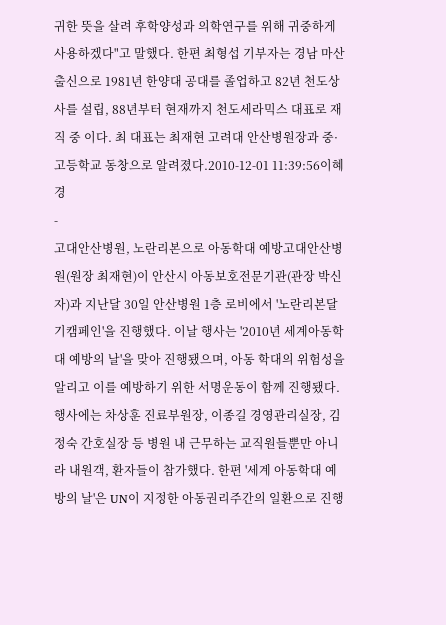귀한 뜻을 살려 후학양성과 의학연구를 위해 귀중하게 사용하겠다"고 말했다. 한편 최형섭 기부자는 경남 마산출신으로 1981년 한양대 공대를 졸업하고 82년 천도상사를 설립, 88년부터 현재까지 천도세라믹스 대표로 재직 중 이다. 최 대표는 최재현 고려대 안산병원장과 중·고등학교 동창으로 알려졌다.2010-12-01 11:39:56이혜경
-
고대안산병원, 노란리본으로 아동학대 예방고대안산병원(원장 최재현)이 안산시 아동보호전문기관(관장 박신자)과 지난달 30일 안산병원 1층 로비에서 '노란리본달기캠페인'을 진행했다. 이날 행사는 '2010년 세계아동학대 예방의 날'을 맞아 진행됐으며, 아동 학대의 위험성을 알리고 이를 예방하기 위한 서명운동이 함께 진행됐다. 행사에는 차상훈 진료부원장, 이종길 경영관리실장, 김정숙 간호실장 등 병원 내 근무하는 교직원들뿐만 아니라 내원객, 환자들이 참가했다. 한편 '세계 아동학대 예방의 날'은 UN이 지정한 아동권리주간의 일환으로 진행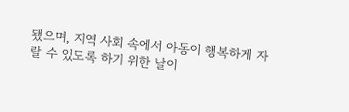됐으며, 지역 사회 속에서 아동이 행복하게 자랄 수 있도록 하기 위한 날이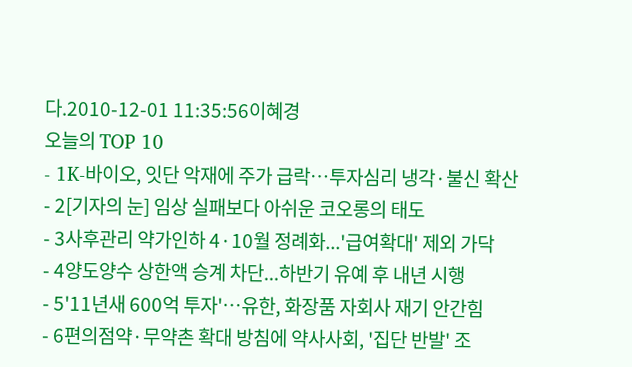다.2010-12-01 11:35:56이혜경
오늘의 TOP 10
- 1K-바이오, 잇단 악재에 주가 급락…투자심리 냉각·불신 확산
- 2[기자의 눈] 임상 실패보다 아쉬운 코오롱의 태도
- 3사후관리 약가인하 4·10월 정례화...'급여확대' 제외 가닥
- 4양도양수 상한액 승계 차단...하반기 유예 후 내년 시행
- 5'11년새 600억 투자'…유한, 화장품 자회사 재기 안간힘
- 6편의점약·무약촌 확대 방침에 약사사회, '집단 반발' 조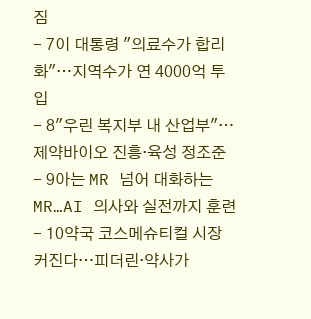짐
- 7이 대통령 "의료수가 합리화"…지역수가 연 4000억 투입
- 8"우린 복지부 내 산업부"…제약바이오 진흥·육성 정조준
- 9아는 MR 넘어 대화하는 MR…AI 의사와 실전까지 훈련
- 10약국 코스메슈티컬 시장 커진다…피더린·약사가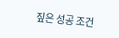짚은 성공 조건